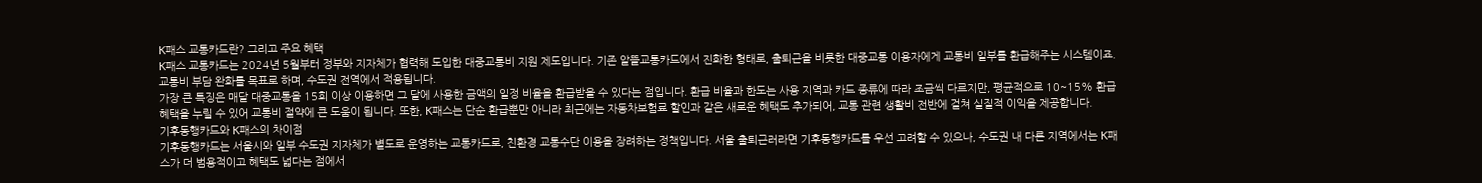K패스 교통카드란? 그리고 주요 혜택
K패스 교통카드는 2024년 5월부터 정부와 지자체가 협력해 도입한 대중교통비 지원 제도입니다. 기존 알뜰교통카드에서 진화한 형태로, 출퇴근을 비롯한 대중교통 이용자에게 교통비 일부를 환급해주는 시스템이죠. 교통비 부담 완화를 목표로 하며, 수도권 전역에서 적용됩니다.
가장 큰 특징은 매달 대중교통을 15회 이상 이용하면 그 달에 사용한 금액의 일정 비율을 환급받을 수 있다는 점입니다. 환급 비율과 한도는 사용 지역과 카드 종류에 따라 조금씩 다르지만, 평균적으로 10~15% 환급 혜택을 누릴 수 있어 교통비 절약에 큰 도움이 됩니다. 또한, K패스는 단순 환급뿐만 아니라 최근에는 자동차보험료 할인과 같은 새로운 혜택도 추가되어, 교통 관련 생활비 전반에 걸쳐 실질적 이익을 제공합니다.
기후동행카드와 K패스의 차이점
기후동행카드는 서울시와 일부 수도권 지자체가 별도로 운영하는 교통카드로, 친환경 교통수단 이용을 장려하는 정책입니다. 서울 출퇴근러라면 기후동행카드를 우선 고려할 수 있으나, 수도권 내 다른 지역에서는 K패스가 더 범용적이고 혜택도 넓다는 점에서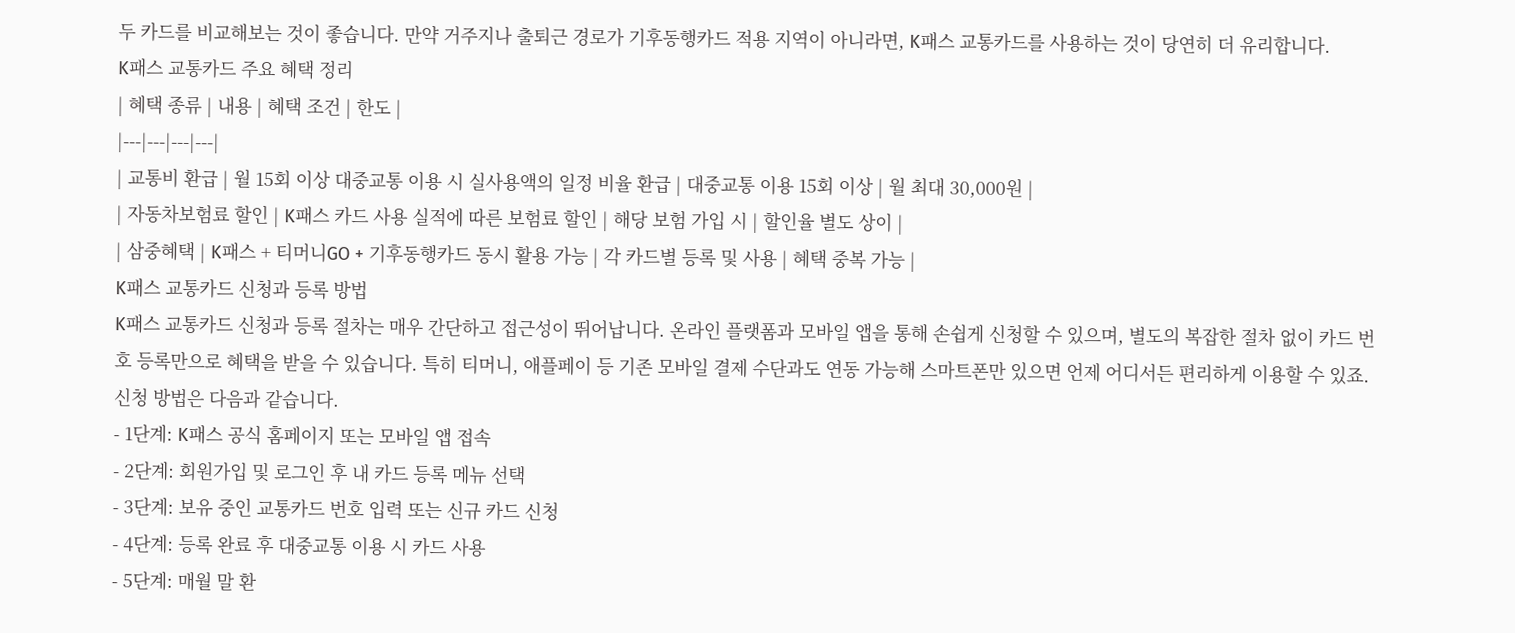두 카드를 비교해보는 것이 좋습니다. 만약 거주지나 출퇴근 경로가 기후동행카드 적용 지역이 아니라면, K패스 교통카드를 사용하는 것이 당연히 더 유리합니다.
K패스 교통카드 주요 혜택 정리
| 혜택 종류 | 내용 | 혜택 조건 | 한도 |
|---|---|---|---|
| 교통비 환급 | 월 15회 이상 대중교통 이용 시 실사용액의 일정 비율 환급 | 대중교통 이용 15회 이상 | 월 최대 30,000원 |
| 자동차보험료 할인 | K패스 카드 사용 실적에 따른 보험료 할인 | 해당 보험 가입 시 | 할인율 별도 상이 |
| 삼중혜택 | K패스 + 티머니GO + 기후동행카드 동시 활용 가능 | 각 카드별 등록 및 사용 | 혜택 중복 가능 |
K패스 교통카드 신청과 등록 방법
K패스 교통카드 신청과 등록 절차는 매우 간단하고 접근성이 뛰어납니다. 온라인 플랫폼과 모바일 앱을 통해 손쉽게 신청할 수 있으며, 별도의 복잡한 절차 없이 카드 번호 등록만으로 혜택을 받을 수 있습니다. 특히 티머니, 애플페이 등 기존 모바일 결제 수단과도 연동 가능해 스마트폰만 있으면 언제 어디서든 편리하게 이용할 수 있죠.
신청 방법은 다음과 같습니다.
- 1단계: K패스 공식 홈페이지 또는 모바일 앱 접속
- 2단계: 회원가입 및 로그인 후 내 카드 등록 메뉴 선택
- 3단계: 보유 중인 교통카드 번호 입력 또는 신규 카드 신청
- 4단계: 등록 완료 후 대중교통 이용 시 카드 사용
- 5단계: 매월 말 환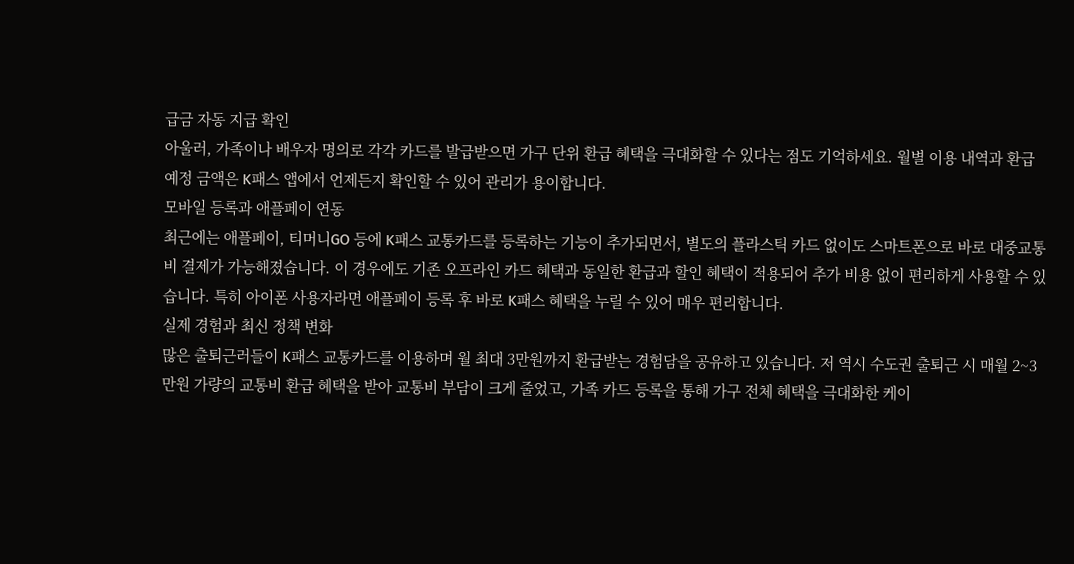급금 자동 지급 확인
아울러, 가족이나 배우자 명의로 각각 카드를 발급받으면 가구 단위 환급 혜택을 극대화할 수 있다는 점도 기억하세요. 월별 이용 내역과 환급 예정 금액은 K패스 앱에서 언제든지 확인할 수 있어 관리가 용이합니다.
모바일 등록과 애플페이 연동
최근에는 애플페이, 티머니GO 등에 K패스 교통카드를 등록하는 기능이 추가되면서, 별도의 플라스틱 카드 없이도 스마트폰으로 바로 대중교통비 결제가 가능해졌습니다. 이 경우에도 기존 오프라인 카드 혜택과 동일한 환급과 할인 혜택이 적용되어 추가 비용 없이 편리하게 사용할 수 있습니다. 특히 아이폰 사용자라면 애플페이 등록 후 바로 K패스 혜택을 누릴 수 있어 매우 편리합니다.
실제 경험과 최신 정책 변화
많은 출퇴근러들이 K패스 교통카드를 이용하며 월 최대 3만원까지 환급받는 경험담을 공유하고 있습니다. 저 역시 수도권 출퇴근 시 매월 2~3만원 가량의 교통비 환급 혜택을 받아 교통비 부담이 크게 줄었고, 가족 카드 등록을 통해 가구 전체 혜택을 극대화한 케이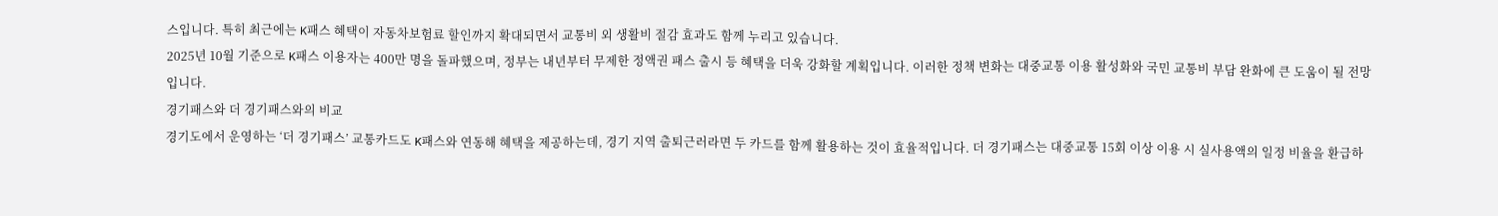스입니다. 특히 최근에는 K패스 혜택이 자동차보험료 할인까지 확대되면서 교통비 외 생활비 절감 효과도 함께 누리고 있습니다.
2025년 10월 기준으로 K패스 이용자는 400만 명을 돌파했으며, 정부는 내년부터 무제한 정액권 패스 출시 등 혜택을 더욱 강화할 계획입니다. 이러한 정책 변화는 대중교통 이용 활성화와 국민 교통비 부담 완화에 큰 도움이 될 전망입니다.
경기패스와 더 경기패스와의 비교
경기도에서 운영하는 ‘더 경기패스’ 교통카드도 K패스와 연동해 혜택을 제공하는데, 경기 지역 출퇴근러라면 두 카드를 함께 활용하는 것이 효율적입니다. 더 경기패스는 대중교통 15회 이상 이용 시 실사용액의 일정 비율을 환급하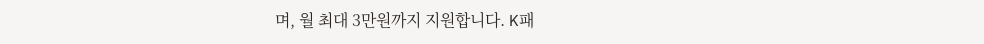며, 월 최대 3만원까지 지원합니다. K패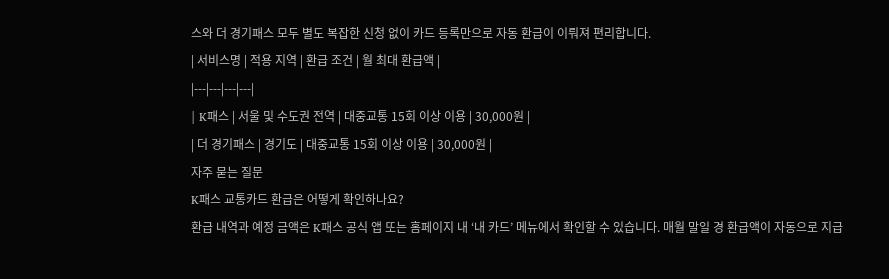스와 더 경기패스 모두 별도 복잡한 신청 없이 카드 등록만으로 자동 환급이 이뤄져 편리합니다.
| 서비스명 | 적용 지역 | 환급 조건 | 월 최대 환급액 |
|---|---|---|---|
| K패스 | 서울 및 수도권 전역 | 대중교통 15회 이상 이용 | 30,000원 |
| 더 경기패스 | 경기도 | 대중교통 15회 이상 이용 | 30,000원 |
자주 묻는 질문
K패스 교통카드 환급은 어떻게 확인하나요?
환급 내역과 예정 금액은 K패스 공식 앱 또는 홈페이지 내 ‘내 카드’ 메뉴에서 확인할 수 있습니다. 매월 말일 경 환급액이 자동으로 지급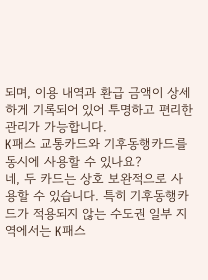되며, 이용 내역과 환급 금액이 상세하게 기록되어 있어 투명하고 편리한 관리가 가능합니다.
K패스 교통카드와 기후동행카드를 동시에 사용할 수 있나요?
네, 두 카드는 상호 보완적으로 사용할 수 있습니다. 특히 기후동행카드가 적용되지 않는 수도권 일부 지역에서는 K패스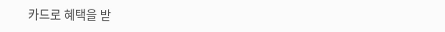카드로 혜택을 받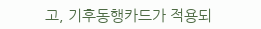고, 기후동행카드가 적용되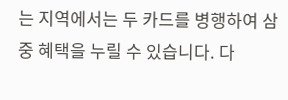는 지역에서는 두 카드를 병행하여 삼중 혜택을 누릴 수 있습니다. 다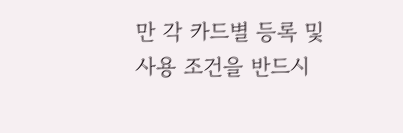만 각 카드별 등록 및 사용 조건을 반드시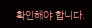확인해야 합니다.